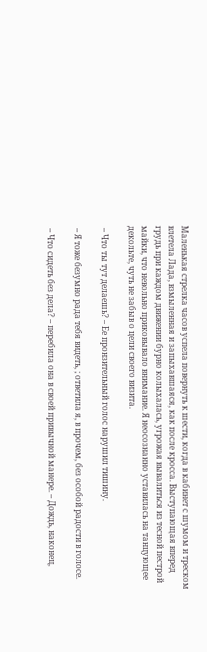Маленькая стрелка часов успела повернуть к шести, когда в кабинет с шумом и треском влетела Лада, взмыленная и запыхавшаяся, как после кросса. Выступающая вперед грудь при каждом движении бурно колыхалась, угрожая вывалиться из тесной пестрой майки, что невольно приковывало внимание. Я неосознанно уставилась на танцующее декольте, чуть не забыв о цели своего визита.

 – Что ты тут делаешь? – Ее пронзительный голос нарушил тишину.

 – Я тоже безумно рада тебя видеть, ; ответила я, в прочем, без особой радости в голосе.

 – Что сидеть без дела? – перебила она в своей привычной манере. – Дождь, наконец,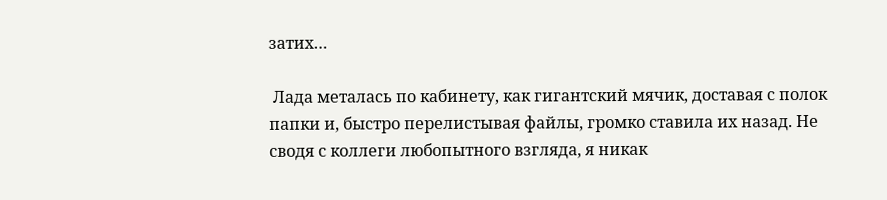затих…

 Лада металась по кабинету, как гигантский мячик, доставая с полок папки и, быстро перелистывая файлы, громко ставила их назад. Не сводя с коллеги любопытного взгляда, я никак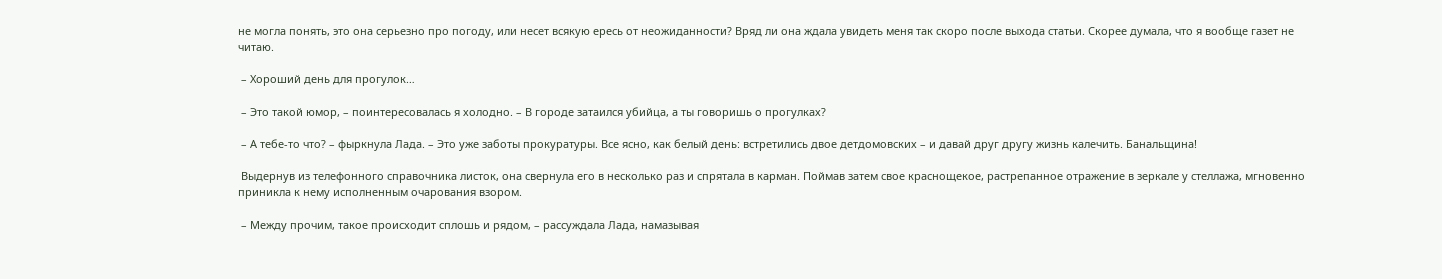не могла понять, это она серьезно про погоду, или несет всякую ересь от неожиданности? Вряд ли она ждала увидеть меня так скоро после выхода статьи. Скорее думала, что я вообще газет не читаю.

 – Хороший день для прогулок…

 – Это такой юмор, – поинтересовалась я холодно. – В городе затаился убийца, а ты говоришь о прогулках?

 – А тебе-то что? – фыркнула Лада. – Это уже заботы прокуратуры. Все ясно, как белый день: встретились двое детдомовских – и давай друг другу жизнь калечить. Банальщина!

 Выдернув из телефонного справочника листок, она свернула его в несколько раз и спрятала в карман. Поймав затем свое краснощекое, растрепанное отражение в зеркале у стеллажа, мгновенно приникла к нему исполненным очарования взором.

 – Между прочим, такое происходит сплошь и рядом, – рассуждала Лада, намазывая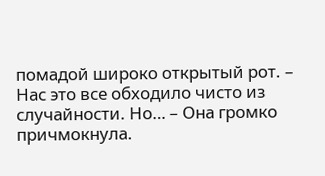помадой широко открытый рот. – Нас это все обходило чисто из случайности. Но… – Она громко причмокнула.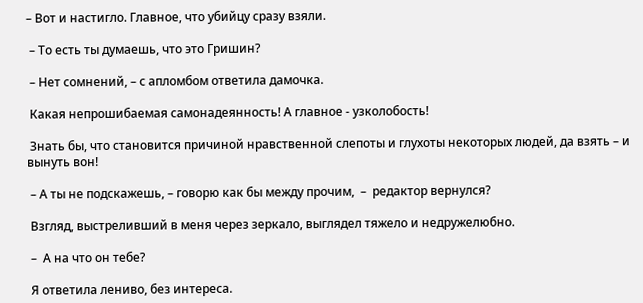– Вот и настигло. Главное, что убийцу сразу взяли.

 – То есть ты думаешь, что это Гришин?

 – Нет сомнений, – с апломбом ответила дамочка.

 Какая непрошибаемая самонадеянность! А главное - узколобость!

 Знать бы, что становится причиной нравственной слепоты и глухоты некоторых людей, да взять – и вынуть вон!

 – А ты не подскажешь, – говорю как бы между прочим,  –  редактор вернулся?

 Взгляд, выстреливший в меня через зеркало, выглядел тяжело и недружелюбно.

 –  А на что он тебе?

 Я ответила лениво, без интереса.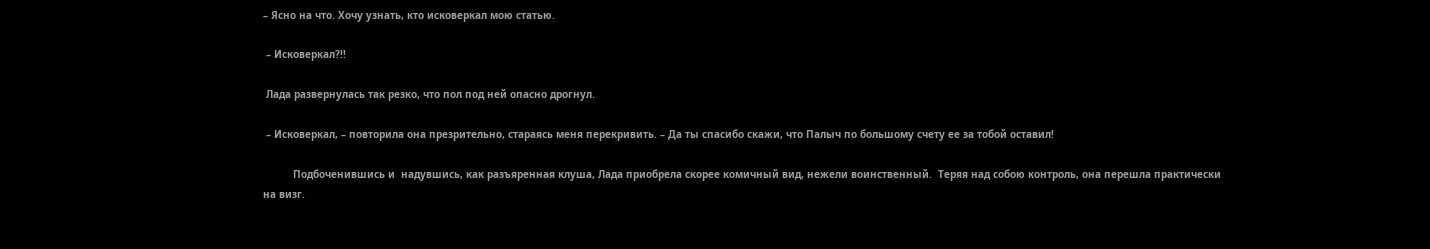– Ясно на что. Хочу узнать, кто исковеркал мою статью.

 – Исковеркал?!!

 Лада развернулась так резко, что пол под ней опасно дрогнул.

 – Исковеркал, – повторила она презрительно, стараясь меня перекривить. – Да ты спасибо скажи, что Палыч по большому счету ее за тобой оставил!

          Подбоченившись и  надувшись, как разъяренная клуша, Лада приобрела скорее комичный вид, нежели воинственный.  Теряя над собою контроль, она перешла практически на визг.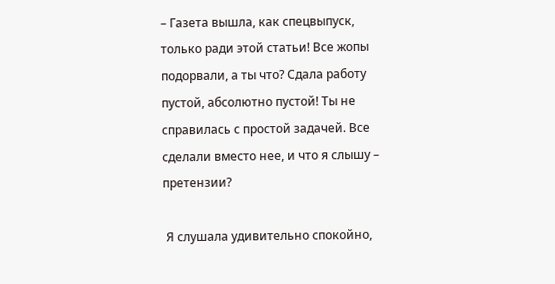– Газета вышла, как спецвыпуск, только ради этой статьи! Все жопы подорвали, а ты что? Сдала работу пустой, абсолютно пустой! Ты не справилась с простой задачей. Все сделали вместо нее, и что я слышу – претензии?

 Я слушала удивительно спокойно,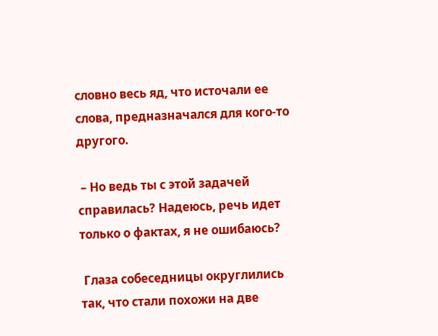словно весь яд, что источали ее слова, предназначался для кого-то другого.

 – Но ведь ты с этой задачей справилась? Надеюсь, речь идет только о фактах, я не ошибаюсь?

 Глаза собеседницы округлились так, что стали похожи на две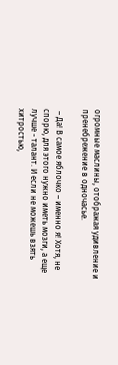огромные маслины, отображая удивление и пренебрежение в одночасье.

 – Да! В самое яблочко – именно я! Хотя, не спорю, для этого нужно иметь мозги, а еще лучше - талант. И если не можешь взять хитростью,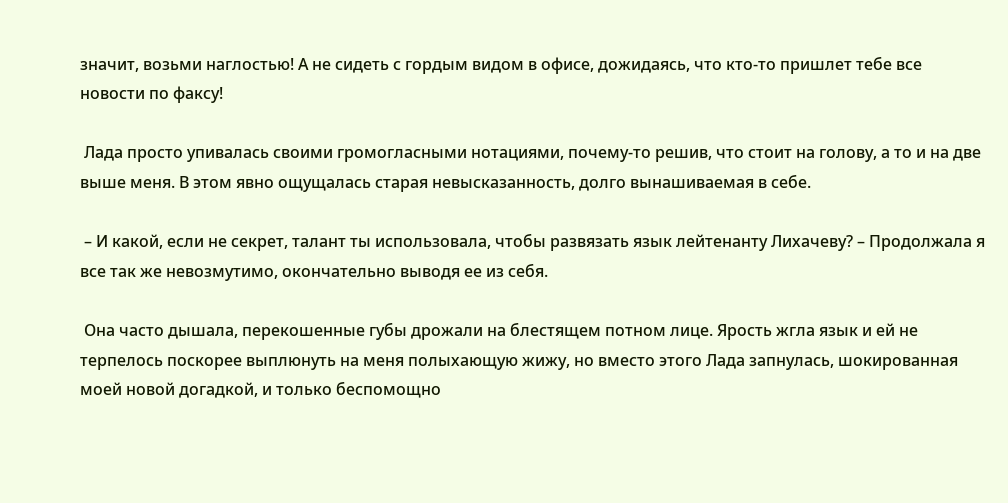значит, возьми наглостью! А не сидеть с гордым видом в офисе, дожидаясь, что кто-то пришлет тебе все новости по факсу!

 Лада просто упивалась своими громогласными нотациями, почему-то решив, что стоит на голову, а то и на две выше меня. В этом явно ощущалась старая невысказанность, долго вынашиваемая в себе.

 – И какой, если не секрет, талант ты использовала, чтобы развязать язык лейтенанту Лихачеву? – Продолжала я все так же невозмутимо, окончательно выводя ее из себя.

 Она часто дышала, перекошенные губы дрожали на блестящем потном лице. Ярость жгла язык и ей не терпелось поскорее выплюнуть на меня полыхающую жижу, но вместо этого Лада запнулась, шокированная моей новой догадкой, и только беспомощно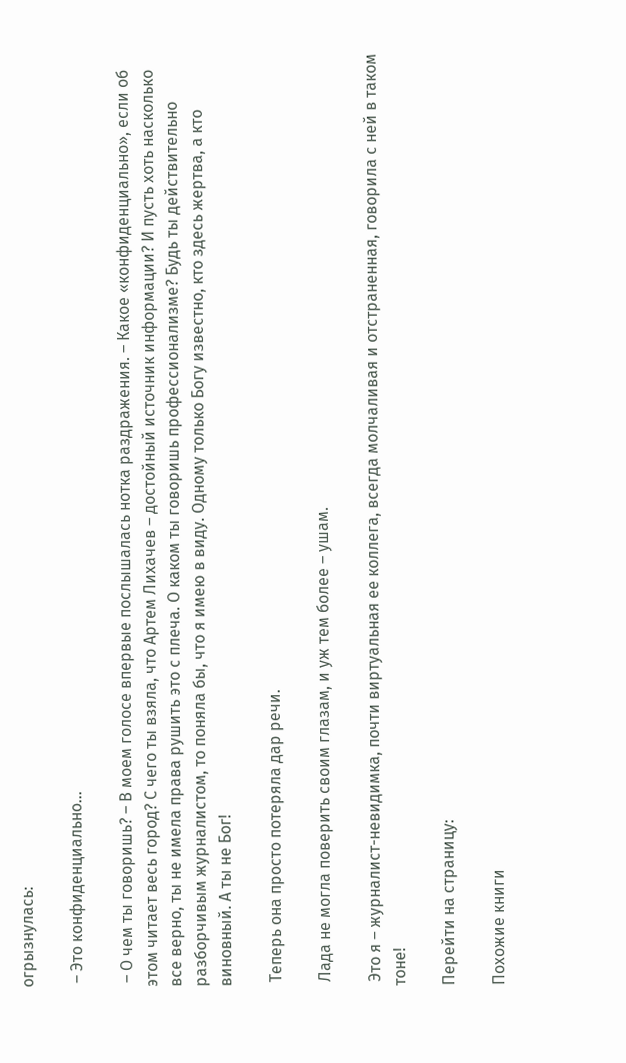огрызнулась:

 – Это конфиденциально…

 – О чем ты говоришь? – В моем голоcе впервые послышалась нотка раздражения. – Какое «конфиденциально», если об этом читает весь город? С чего ты взяла, что Артем Лихачев – достойный источник информации? И пусть хоть насколько все верно, ты не имела права рушить это с плеча. О каком ты говоришь профессионализме? Будь ты действительно разборчивым журналистом, то поняла бы, что я имею в виду. Одному только Богу известно, кто здесь жертва, а кто виновный. А ты не Бог!

 Теперь она просто потеряла дар речи.

 Лада не могла поверить своим глазам, и уж тем более – ушам.

 Это я – журналист-невидимка, почти виртуальная ее коллега, всегда молчаливая и отстраненная, говорила с ней в таком тоне!

Перейти на страницу:

Похожие книги